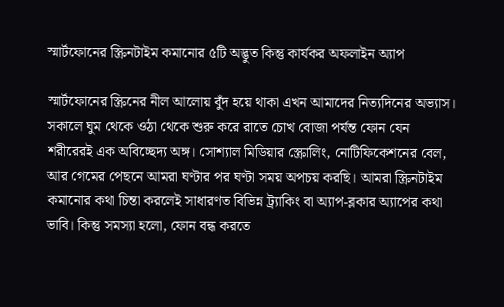স্মার্টফোনের স্ক্রিনটাইম কমানোর ৫টি অদ্ভুত কিন্তু কার্যকর অফলাইন অ্যাপ

স্মার্টফোনের স্ক্রিনের নীল আলোয় বুঁদ হয়ে থাকা এখন আমাদের নিত্যদিনের অভ্যাস। সকালে ঘুম থেকে ওঠা থেকে শুরু করে রাতে চোখ বোজা পর্যন্ত ফোন যেন শরীরেরই এক অবিচ্ছেদ্য অঙ্গ। সোশ্যাল মিডিয়ার স্ক্রোলিং, নোটিফিকেশনের বেল, আর গেমের পেছনে আমরা ঘণ্টার পর ঘণ্টা সময় অপচয় করছি। আমরা স্ক্রিনটাইম কমানোর কথা চিন্তা করলেই সাধারণত বিভিন্ন ট্র্যাকিং বা অ্যাপ-ব্লকার অ্যাপের কথা ভাবি। কিন্তু সমস্যা হলো, ফোন বন্ধ করতে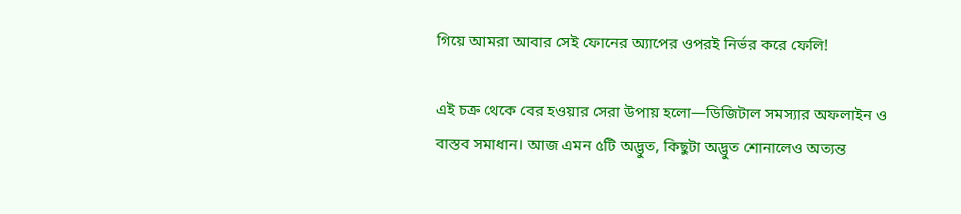গিয়ে আমরা আবার সেই ফোনের অ্যাপের ওপরই নির্ভর করে ফেলি!

এই চক্র থেকে বের হওয়ার সেরা উপায় হলো—ডিজিটাল সমস্যার অফলাইন ও বাস্তব সমাধান। আজ এমন ৫টি অদ্ভুত, কিছুটা অদ্ভুত শোনালেও অত্যন্ত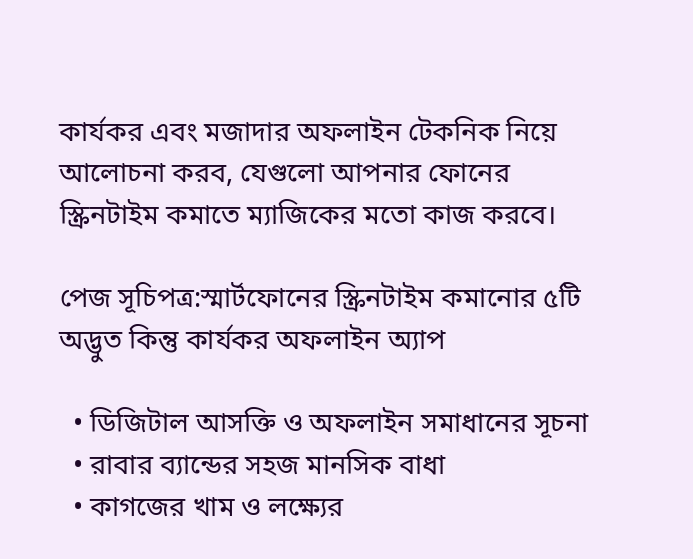কার্যকর এবং মজাদার অফলাইন টেকনিক নিয়ে আলোচনা করব, যেগুলো আপনার ফোনের স্ক্রিনটাইম কমাতে ম্যাজিকের মতো কাজ করবে।

পেজ সূচিপত্র:স্মার্টফোনের স্ক্রিনটাইম কমানোর ৫টি অদ্ভুত কিন্তু কার্যকর অফলাইন অ্যাপ

  • ডিজিটাল আসক্তি ও অফলাইন সমাধানের সূচনা
  • রাবার ব্যান্ডের সহজ মানসিক বাধা
  • কাগজের খাম ও লক্ষ্যের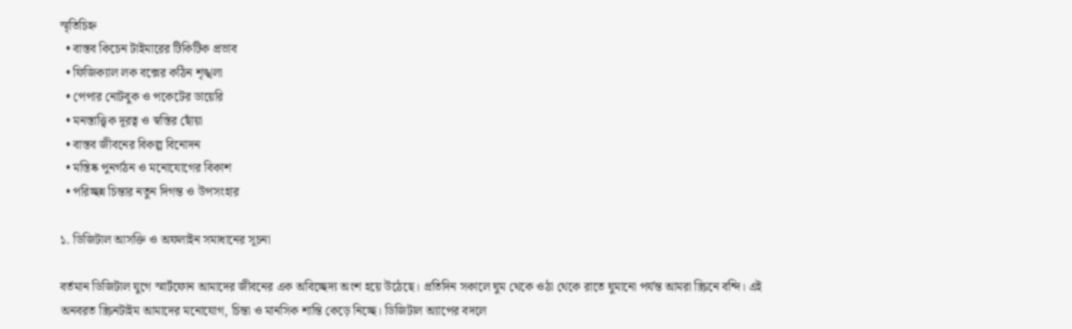স্মৃতিচিহ্ন
  • বাস্তব কিচেন টাইমারের টিকিটিক প্রভাব
  • ফিজিক্যাল লক বক্সের কঠিন শৃঙ্খলা
  • পেপার নোটবুক ও পকেটের ডায়েরি
  • মনস্তাত্ত্বিক দূরত্ব ও স্বস্তির ছোঁয়া
  • বাস্তব জীবনের বিকল্প বিনোদন
  • মস্তিষ্ক পুনর্গঠন ও মনোযোগের বিকাশ
  • পরিচ্ছন্ন চিন্তার নতুন দিগন্ত ও উপসংহার

১. ডিজিটাল আসক্তি ও অফলাইন সমাধানের সূচনা

বর্তমান ডিজিটাল যুগে স্মার্টফোন আমাদের জীবনের এক অবিচ্ছেদ্য অংশ হয়ে উঠেছে। প্রতিদিন সকালে ঘুম থেকে ওঠা থেকে রাতে ঘুমানো পর্যন্ত আমরা স্ক্রিনে বন্দি। এই অনবরত স্ক্রিনটাইম আমাদের মনোযোগ, চিন্তা ও মানসিক শান্তি কেড়ে নিচ্ছে। ডিজিটাল অ্যাপের বদলে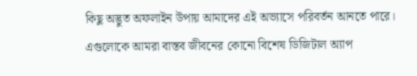কিছু অদ্ভুত অফলাইন উপায় আমাদের এই অভ্যাসে পরিবর্তন আনতে পারে। এগুলোকে আমরা বাস্তব জীবনের কোনো বিশেষ ডিজিটাল অ্যাপ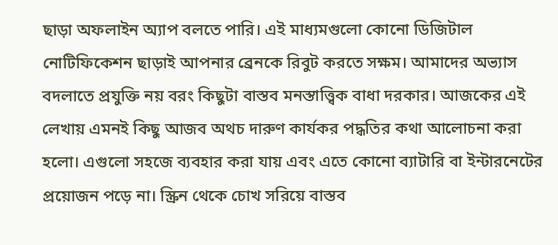ছাড়া অফলাইন অ্যাপ বলতে পারি। এই মাধ্যমগুলো কোনো ডিজিটাল নোটিফিকেশন ছাড়াই আপনার ব্রেনকে রিবুট করতে সক্ষম। আমাদের অভ্যাস বদলাতে প্রযুক্তি নয় বরং কিছুটা বাস্তব মনস্তাত্ত্বিক বাধা দরকার। আজকের এই লেখায় এমনই কিছু আজব অথচ দারুণ কার্যকর পদ্ধতির কথা আলোচনা করা হলো। এগুলো সহজে ব্যবহার করা যায় এবং এতে কোনো ব্যাটারি বা ইন্টারনেটের প্রয়োজন পড়ে না। স্ক্রিন থেকে চোখ সরিয়ে বাস্তব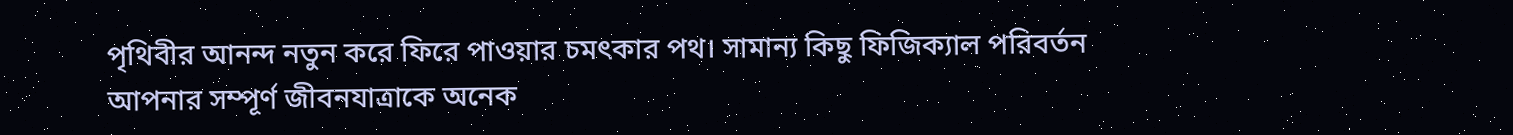পৃথিবীর আনন্দ নতুন করে ফিরে পাওয়ার চমৎকার পথ। সামান্য কিছু ফিজিক্যাল পরিবর্তন আপনার সম্পূর্ণ জীবনযাত্রাকে অনেক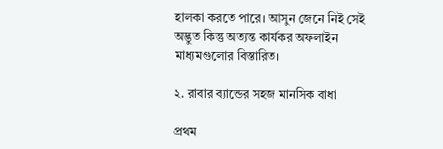হালকা করতে পারে। আসুন জেনে নিই সেই অদ্ভুত কিন্তু অত্যন্ত কার্যকর অফলাইন মাধ্যমগুলোর বিস্তারিত।

২. রাবার ব্যান্ডের সহজ মানসিক বাধা

প্রথম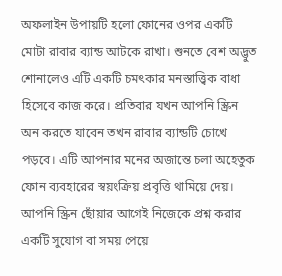অফলাইন উপায়টি হলো ফোনের ওপর একটি মোটা রাবার ব্যান্ড আটকে রাখা। শুনতে বেশ অদ্ভুত শোনালেও এটি একটি চমৎকার মনস্তাত্ত্বিক বাধা হিসেবে কাজ করে। প্রতিবার যখন আপনি স্ক্রিন অন করতে যাবেন তখন রাবার ব্যান্ডটি চোখে পড়বে। এটি আপনার মনের অজান্তে চলা অহেতুক ফোন ব্যবহারের স্বয়ংক্রিয় প্রবৃত্তি থামিয়ে দেয়। আপনি স্ক্রিন ছোঁয়ার আগেই নিজেকে প্রশ্ন করার একটি সুযোগ বা সময় পেয়ে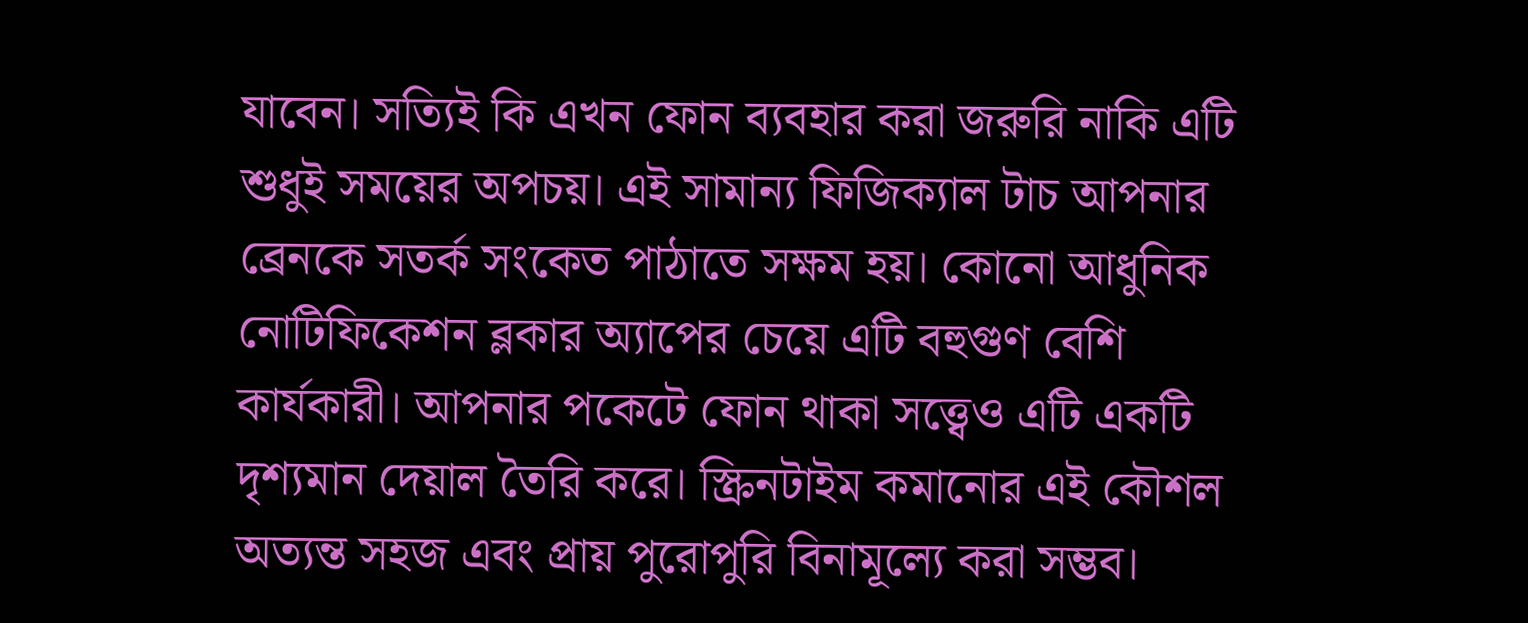যাবেন। সত্যিই কি এখন ফোন ব্যবহার করা জরুরি নাকি এটি শুধুই সময়ের অপচয়। এই সামান্য ফিজিক্যাল টাচ আপনার ব্রেনকে সতর্ক সংকেত পাঠাতে সক্ষম হয়। কোনো আধুনিক নোটিফিকেশন ব্লকার অ্যাপের চেয়ে এটি বহুগুণ বেশি কার্যকারী। আপনার পকেটে ফোন থাকা সত্ত্বেও এটি একটি দৃশ্যমান দেয়াল তৈরি করে। স্ক্রিনটাইম কমানোর এই কৌশল অত্যন্ত সহজ এবং প্রায় পুরোপুরি বিনামূল্যে করা সম্ভব।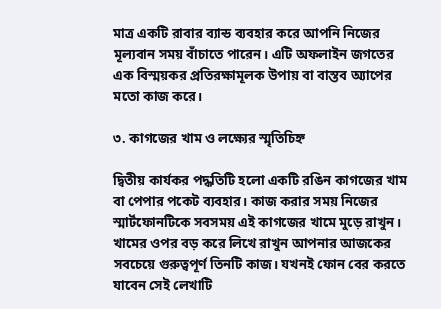মাত্র একটি রাবার ব্যান্ড ব্যবহার করে আপনি নিজের মূল্যবান সময় বাঁচাতে পারেন। এটি অফলাইন জগতের এক বিস্ময়কর প্রতিরক্ষামূলক উপায় বা বাস্তব অ্যাপের মতো কাজ করে।

৩. কাগজের খাম ও লক্ষ্যের স্মৃতিচিহ্ন

দ্বিতীয় কার্যকর পদ্ধতিটি হলো একটি রঙিন কাগজের খাম বা পেপার পকেট ব্যবহার। কাজ করার সময় নিজের স্মার্টফোনটিকে সবসময় এই কাগজের খামে মুড়ে রাখুন। খামের ওপর বড় করে লিখে রাখুন আপনার আজকের সবচেয়ে গুরুত্বপূর্ণ তিনটি কাজ। যখনই ফোন বের করতে যাবেন সেই লেখাটি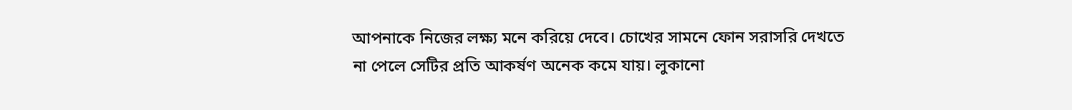আপনাকে নিজের লক্ষ্য মনে করিয়ে দেবে। চোখের সামনে ফোন সরাসরি দেখতে না পেলে সেটির প্রতি আকর্ষণ অনেক কমে যায়। লুকানো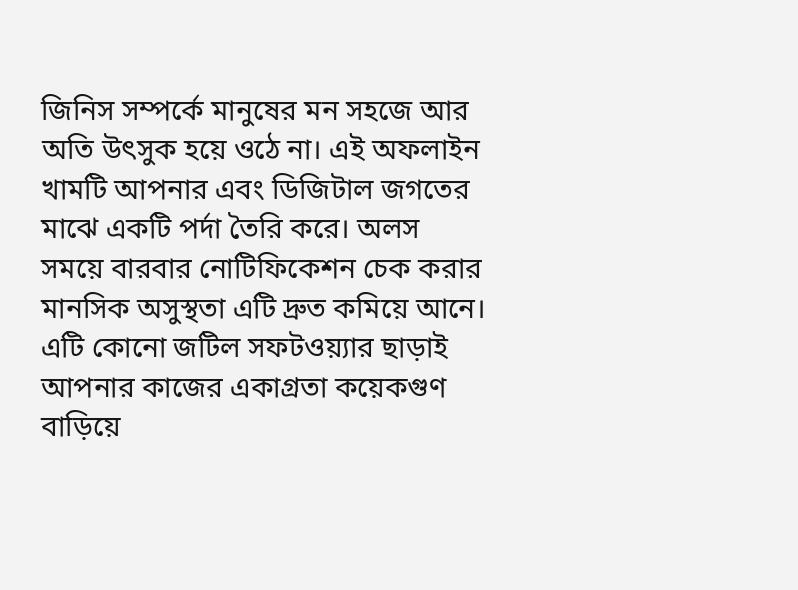জিনিস সম্পর্কে মানুষের মন সহজে আর অতি উৎসুক হয়ে ওঠে না। এই অফলাইন খামটি আপনার এবং ডিজিটাল জগতের মাঝে একটি পর্দা তৈরি করে। অলস সময়ে বারবার নোটিফিকেশন চেক করার মানসিক অসুস্থতা এটি দ্রুত কমিয়ে আনে। এটি কোনো জটিল সফটওয়্যার ছাড়াই আপনার কাজের একাগ্রতা কয়েকগুণ বাড়িয়ে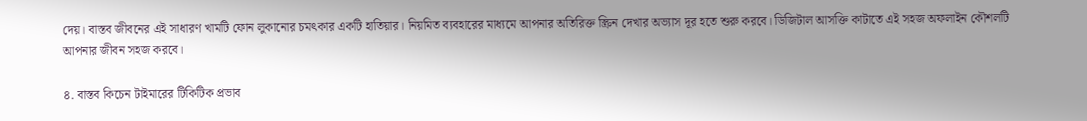দেয়। বাস্তব জীবনের এই সাধারণ খামটি ফোন লুকানোর চমৎকার একটি হাতিয়ার। নিয়মিত ব্যবহারের মাধ্যমে আপনার অতিরিক্ত স্ক্রিন দেখার অভ্যাস দূর হতে শুরু করবে। ডিজিটাল আসক্তি কাটাতে এই সহজ অফলাইন কৌশলটি আপনার জীবন সহজ করবে।

৪. বাস্তব কিচেন টাইমারের টিকিটিক প্রভাব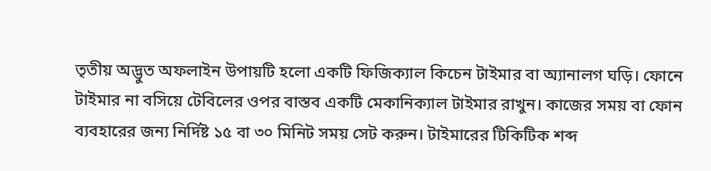তৃতীয় অদ্ভুত অফলাইন উপায়টি হলো একটি ফিজিক্যাল কিচেন টাইমার বা অ্যানালগ ঘড়ি। ফোনে টাইমার না বসিয়ে টেবিলের ওপর বাস্তব একটি মেকানিক্যাল টাইমার রাখুন। কাজের সময় বা ফোন ব্যবহারের জন্য নির্দিষ্ট ১৫ বা ৩০ মিনিট সময় সেট করুন। টাইমারের টিকিটিক শব্দ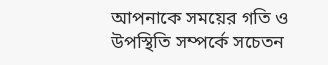আপনাকে সময়ের গতি ও উপস্থিতি সম্পর্কে সচেতন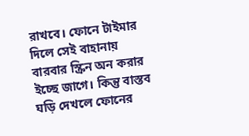রাখবে। ফোনে টাইমার দিলে সেই বাহানায় বারবার স্ক্রিন অন করার ইচ্ছে জাগে। কিন্তু বাস্তব ঘড়ি দেখলে ফোনের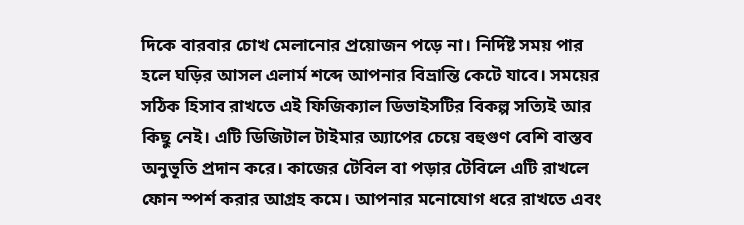দিকে বারবার চোখ মেলানোর প্রয়োজন পড়ে না। নির্দিষ্ট সময় পার হলে ঘড়ির আসল এলার্ম শব্দে আপনার বিভ্রান্তি কেটে যাবে। সময়ের সঠিক হিসাব রাখতে এই ফিজিক্যাল ডিভাইসটির বিকল্প সত্যিই আর কিছু নেই। এটি ডিজিটাল টাইমার অ্যাপের চেয়ে বহুগুণ বেশি বাস্তব অনুভূতি প্রদান করে। কাজের টেবিল বা পড়ার টেবিলে এটি রাখলে ফোন স্পর্শ করার আগ্রহ কমে। আপনার মনোযোগ ধরে রাখতে এবং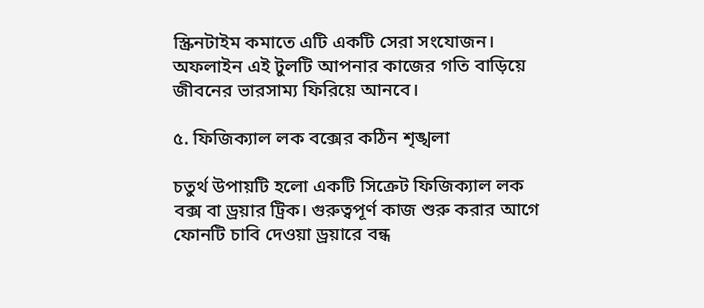স্ক্রিনটাইম কমাতে এটি একটি সেরা সংযোজন। অফলাইন এই টুলটি আপনার কাজের গতি বাড়িয়ে জীবনের ভারসাম্য ফিরিয়ে আনবে।

৫. ফিজিক্যাল লক বক্সের কঠিন শৃঙ্খলা

চতুর্থ উপায়টি হলো একটি সিক্রেট ফিজিক্যাল লক বক্স বা ড্রয়ার ট্রিক। গুরুত্বপূর্ণ কাজ শুরু করার আগে ফোনটি চাবি দেওয়া ড্রয়ারে বন্ধ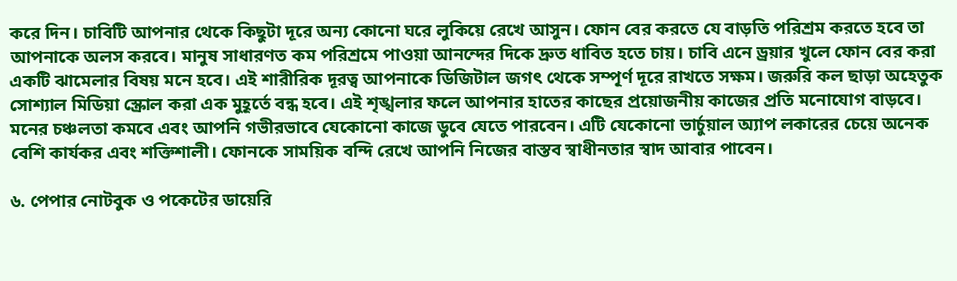করে দিন। চাবিটি আপনার থেকে কিছুটা দূরে অন্য কোনো ঘরে লুকিয়ে রেখে আসুন। ফোন বের করতে যে বাড়তি পরিশ্রম করতে হবে তা আপনাকে অলস করবে। মানুষ সাধারণত কম পরিশ্রমে পাওয়া আনন্দের দিকে দ্রুত ধাবিত হতে চায়। চাবি এনে ড্রয়ার খুলে ফোন বের করা একটি ঝামেলার বিষয় মনে হবে। এই শারীরিক দূরত্ব আপনাকে ডিজিটাল জগৎ থেকে সম্পূর্ণ দূরে রাখতে সক্ষম। জরুরি কল ছাড়া অহেতুক সোশ্যাল মিডিয়া স্ক্রোল করা এক মুহূর্তে বন্ধ হবে। এই শৃঙ্খলার ফলে আপনার হাতের কাছের প্রয়োজনীয় কাজের প্রতি মনোযোগ বাড়বে। মনের চঞ্চলতা কমবে এবং আপনি গভীরভাবে যেকোনো কাজে ডুবে যেতে পারবেন। এটি যেকোনো ভার্চুয়াল অ্যাপ লকারের চেয়ে অনেক বেশি কার্যকর এবং শক্তিশালী। ফোনকে সাময়িক বন্দি রেখে আপনি নিজের বাস্তব স্বাধীনতার স্বাদ আবার পাবেন।

৬. পেপার নোটবুক ও পকেটের ডায়েরি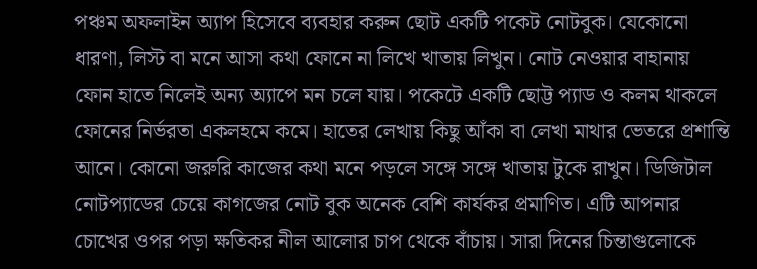পঞ্চম অফলাইন অ্যাপ হিসেবে ব্যবহার করুন ছোট একটি পকেট নোটবুক। যেকোনো ধারণা, লিস্ট বা মনে আসা কথা ফোনে না লিখে খাতায় লিখুন। নোট নেওয়ার বাহানায় ফোন হাতে নিলেই অন্য অ্যাপে মন চলে যায়। পকেটে একটি ছোট্ট প্যাড ও কলম থাকলে ফোনের নির্ভরতা একলহমে কমে। হাতের লেখায় কিছু আঁকা বা লেখা মাথার ভেতরে প্রশান্তি আনে। কোনো জরুরি কাজের কথা মনে পড়লে সঙ্গে সঙ্গে খাতায় টুকে রাখুন। ডিজিটাল নোটপ্যাডের চেয়ে কাগজের নোট বুক অনেক বেশি কার্যকর প্রমাণিত। এটি আপনার চোখের ওপর পড়া ক্ষতিকর নীল আলোর চাপ থেকে বাঁচায়। সারা দিনের চিন্তাগুলোকে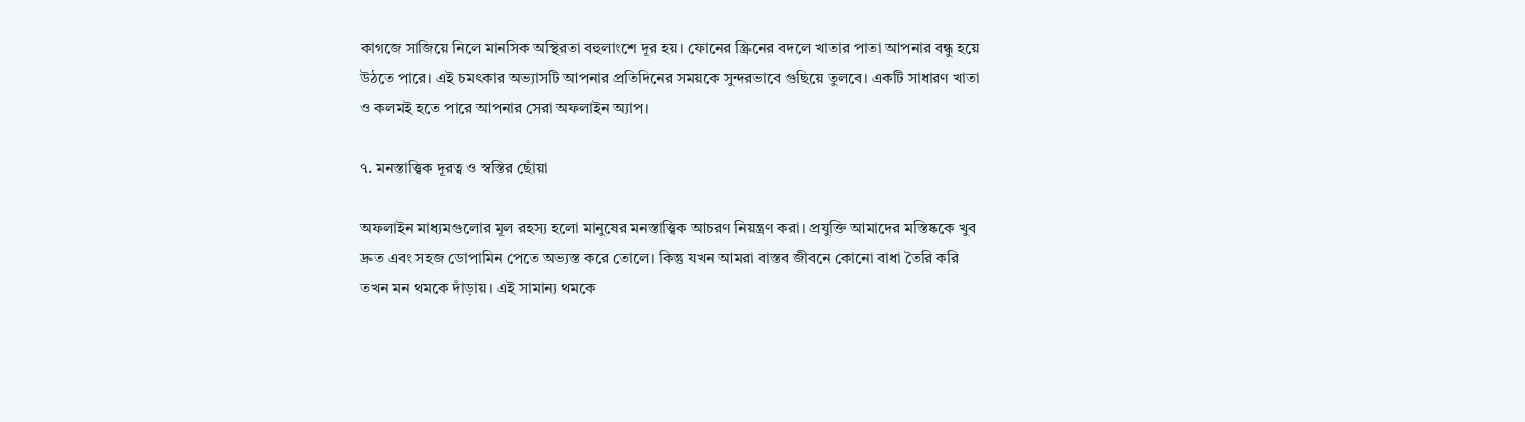কাগজে সাজিয়ে নিলে মানসিক অস্থিরতা বহুলাংশে দূর হয়। ফোনের স্ক্রিনের বদলে খাতার পাতা আপনার বন্ধু হয়ে উঠতে পারে। এই চমৎকার অভ্যাসটি আপনার প্রতিদিনের সময়কে সুন্দরভাবে গুছিয়ে তুলবে। একটি সাধারণ খাতা ও কলমই হতে পারে আপনার সেরা অফলাইন অ্যাপ।

৭. মনস্তাত্ত্বিক দূরত্ব ও স্বস্তির ছোঁয়া

অফলাইন মাধ্যমগুলোর মূল রহস্য হলো মানুষের মনস্তাত্ত্বিক আচরণ নিয়ন্ত্রণ করা। প্রযুক্তি আমাদের মস্তিষ্ককে খুব দ্রুত এবং সহজ ডোপামিন পেতে অভ্যস্ত করে তোলে। কিন্তু যখন আমরা বাস্তব জীবনে কোনো বাধা তৈরি করি তখন মন থমকে দাঁড়ায়। এই সামান্য থমকে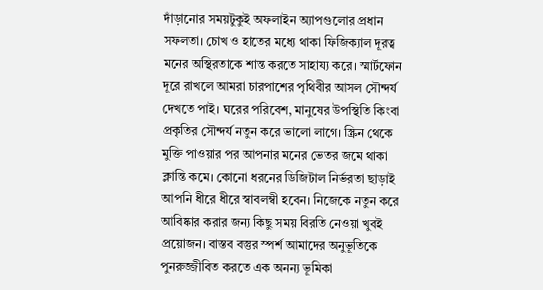দাঁড়ানোর সময়টুকুই অফলাইন অ্যাপগুলোর প্রধান সফলতা। চোখ ও হাতের মধ্যে থাকা ফিজিক্যাল দূরত্ব মনের অস্থিরতাকে শান্ত করতে সাহায্য করে। স্মার্টফোন দূরে রাখলে আমরা চারপাশের পৃথিবীর আসল সৌন্দর্য দেখতে পাই। ঘরের পরিবেশ, মানুষের উপস্থিতি কিংবা প্রকৃতির সৌন্দর্য নতুন করে ভালো লাগে। স্ক্রিন থেকে মুক্তি পাওয়ার পর আপনার মনের ভেতর জমে থাকা ক্লান্তি কমে। কোনো ধরনের ডিজিটাল নির্ভরতা ছাড়াই আপনি ধীরে ধীরে স্বাবলম্বী হবেন। নিজেকে নতুন করে আবিষ্কার করার জন্য কিছু সময় বিরতি নেওয়া খুবই প্রয়োজন। বাস্তব বস্তুর স্পর্শ আমাদের অনুভূতিকে পুনরুজ্জীবিত করতে এক অনন্য ভূমিকা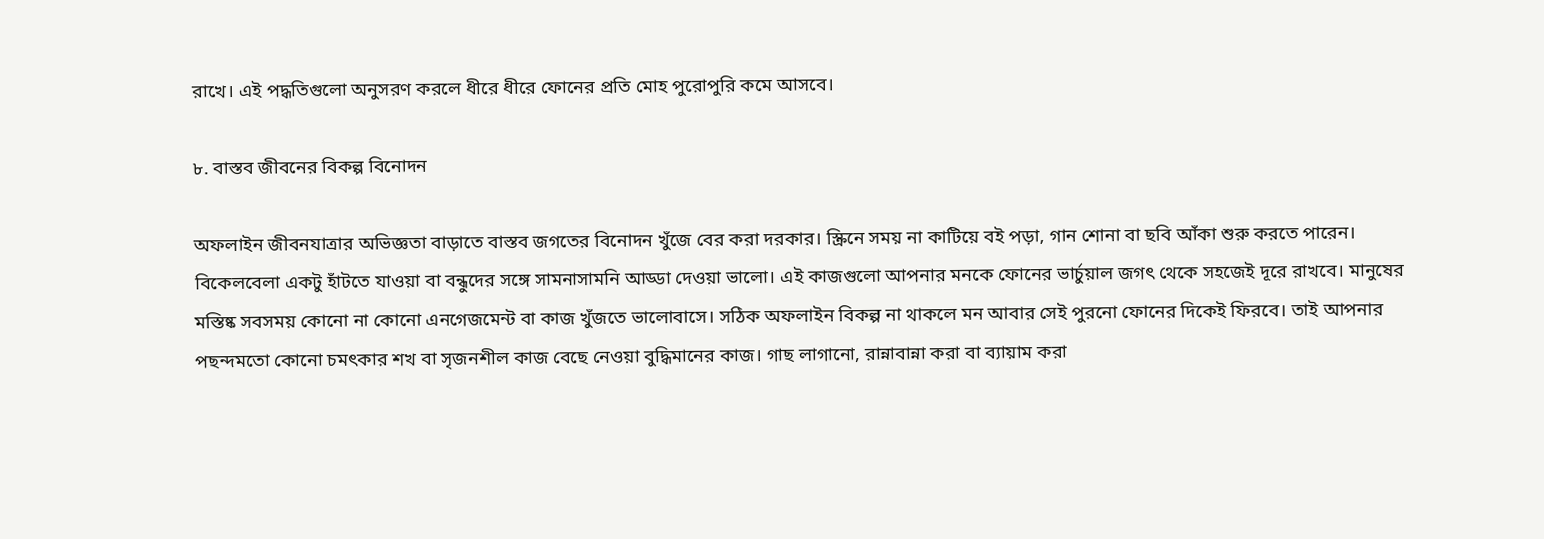রাখে। এই পদ্ধতিগুলো অনুসরণ করলে ধীরে ধীরে ফোনের প্রতি মোহ পুরোপুরি কমে আসবে।

৮. বাস্তব জীবনের বিকল্প বিনোদন

অফলাইন জীবনযাত্রার অভিজ্ঞতা বাড়াতে বাস্তব জগতের বিনোদন খুঁজে বের করা দরকার। স্ক্রিনে সময় না কাটিয়ে বই পড়া, গান শোনা বা ছবি আঁকা শুরু করতে পারেন। বিকেলবেলা একটু হাঁটতে যাওয়া বা বন্ধুদের সঙ্গে সামনাসামনি আড্ডা দেওয়া ভালো। এই কাজগুলো আপনার মনকে ফোনের ভার্চুয়াল জগৎ থেকে সহজেই দূরে রাখবে। মানুষের মস্তিষ্ক সবসময় কোনো না কোনো এনগেজমেন্ট বা কাজ খুঁজতে ভালোবাসে। সঠিক অফলাইন বিকল্প না থাকলে মন আবার সেই পুরনো ফোনের দিকেই ফিরবে। তাই আপনার পছন্দমতো কোনো চমৎকার শখ বা সৃজনশীল কাজ বেছে নেওয়া বুদ্ধিমানের কাজ। গাছ লাগানো, রান্নাবান্না করা বা ব্যায়াম করা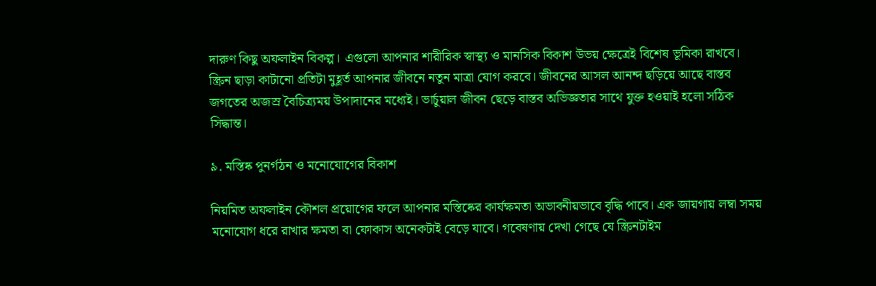দারুণ কিছু অফলাইন বিকল্প। এগুলো আপনার শারীরিক স্বাস্থ্য ও মানসিক বিকাশ উভয় ক্ষেত্রেই বিশেষ ভূমিকা রাখবে। স্ক্রিন ছাড়া কাটানো প্রতিটা মুহূর্ত আপনার জীবনে নতুন মাত্রা যোগ করবে। জীবনের আসল আনন্দ ছড়িয়ে আছে বাস্তব জগতের অজস্র বৈচিত্র্যময় উপাদানের মধ্যেই। ভার্চুয়াল জীবন ছেড়ে বাস্তব অভিজ্ঞতার সাথে যুক্ত হওয়াই হলো সঠিক সিদ্ধান্ত।

৯. মস্তিষ্ক পুনর্গঠন ও মনোযোগের বিকাশ

নিয়মিত অফলাইন কৌশল প্রয়োগের ফলে আপনার মস্তিষ্কের কার্যক্ষমতা অভাবনীয়ভাবে বৃদ্ধি পাবে। এক জায়গায় লম্বা সময় মনোযোগ ধরে রাখার ক্ষমতা বা ফোকাস অনেকটাই বেড়ে যাবে। গবেষণায় দেখা গেছে যে স্ক্রিনটাইম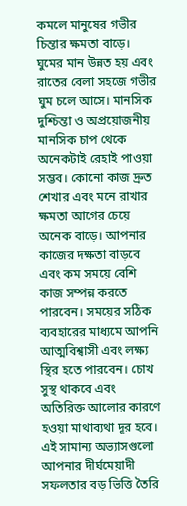কমলে মানুষের গভীর চিন্তার ক্ষমতা বাড়ে। ঘুমের মান উন্নত হয় এবং রাতের বেলা সহজে গভীর ঘুম চলে আসে। মানসিক দুশ্চিন্তা ও অপ্রয়োজনীয় মানসিক চাপ থেকে অনেকটাই রেহাই পাওয়া সম্ভব। কোনো কাজ দ্রুত শেখার এবং মনে রাখার ক্ষমতা আগের চেয়ে অনেক বাড়ে। আপনার কাজের দক্ষতা বাড়বে এবং কম সময়ে বেশি কাজ সম্পন্ন করতে পারবেন। সময়ের সঠিক ব্যবহারের মাধ্যমে আপনি আত্মবিশ্বাসী এবং লক্ষ্য স্থির হতে পারবেন। চোখ সুস্থ থাকবে এবং অতিরিক্ত আলোর কারণে হওয়া মাথাব্যথা দূর হবে। এই সামান্য অভ্যাসগুলো আপনার দীর্ঘমেয়াদী সফলতার বড় ভিত্তি তৈরি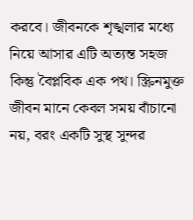করবে। জীবনকে শৃঙ্খলার মধ্যে নিয়ে আসার এটি অত্যন্ত সহজ কিন্তু বৈপ্লবিক এক পথ। স্ক্রিনমুক্ত জীবন মানে কেবল সময় বাঁচানো নয়, বরং একটি সুস্থ সুন্দর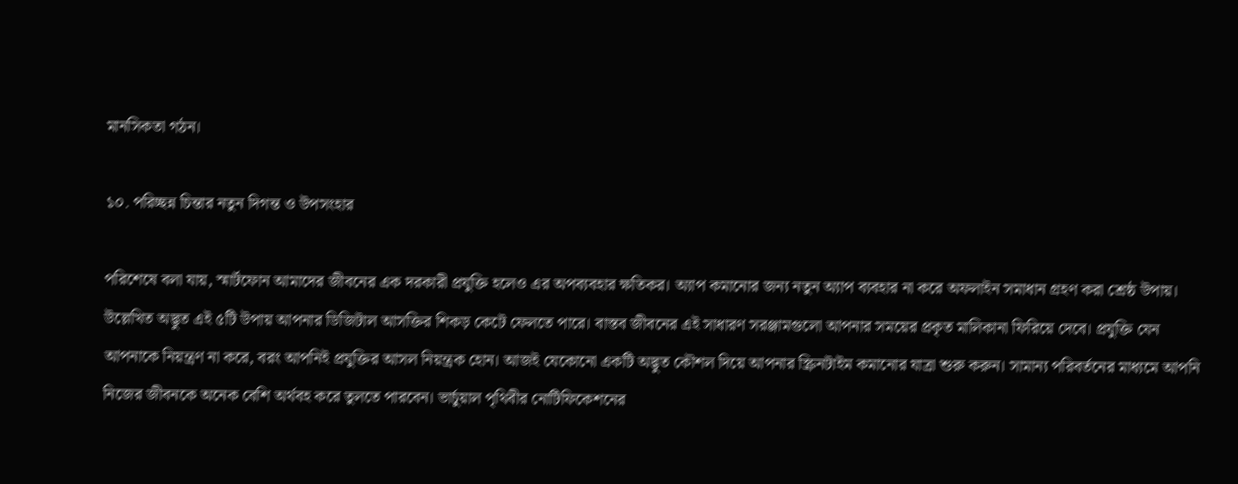মানসিকতা গঠন।

১০. পরিচ্ছন্ন চিন্তার নতুন দিগন্ত ও উপসংহার

পরিশেষে বলা যায়, স্মার্টফোন আমাদের জীবনের এক দরকারী প্রযুক্তি হলেও এর অপব্যবহার ক্ষতিকর। অ্যাপ কমানোর জন্য নতুন অ্যাপ ব্যবহার না করে অফলাইন সমাধান গ্রহণ করা শ্রেষ্ঠ উপায়। উল্লেখিত অদ্ভুত এই ৫টি উপায় আপনার ডিজিটাল আসক্তির শিকড় কেটে ফেলতে পারে। বাস্তব জীবনের এই সাধারণ সরঞ্জামগুলো আপনার সময়ের প্রকৃত মালিকানা ফিরিয়ে দেবে। প্রযুক্তি যেন আপনাকে নিয়ন্ত্রণ না করে, বরং আপনিই প্রযুক্তির আসল নিয়ন্ত্রক হোন। আজই যেকোনো একটি অদ্ভুত কৌশল দিয়ে আপনার স্ক্রিনটাইম কমানোর যাত্রা শুরু করুন। সামান্য পরিবর্তনের মাধ্যমে আপনি নিজের জীবনকে অনেক বেশি অর্থবহ করে তুলতে পারবেন। ভার্চুয়াল পৃথিবীর নোটিফিকেশনের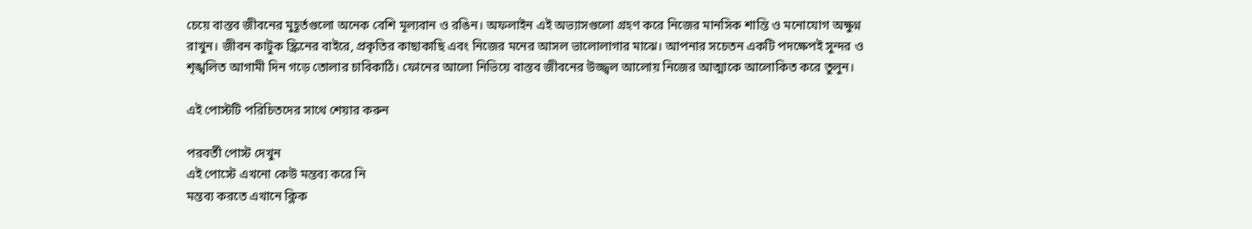চেয়ে বাস্তব জীবনের মুহূর্তগুলো অনেক বেশি মূল্যবান ও রঙিন। অফলাইন এই অভ্যাসগুলো গ্রহণ করে নিজের মানসিক শান্তি ও মনোযোগ অক্ষুণ্ন রাখুন। জীবন কাটুক স্ক্রিনের বাইরে, প্রকৃতির কাছাকাছি এবং নিজের মনের আসল ভালোলাগার মাঝে। আপনার সচেতন একটি পদক্ষেপই সুন্দর ও শৃঙ্খলিত আগামী দিন গড়ে তোলার চাবিকাঠি। ফোনের আলো নিভিয়ে বাস্তব জীবনের উজ্জ্বল আলোয় নিজের আত্মাকে আলোকিত করে তুলুন।

এই পোস্টটি পরিচিতদের সাথে শেয়ার করুন

পরবর্তী পোস্ট দেখুন
এই পোস্টে এখনো কেউ মন্তব্য করে নি
মন্তব্য করতে এখানে ক্লিক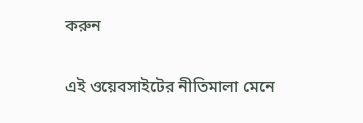করুন

এই ওয়েবসাইটের নীতিমালা মেনে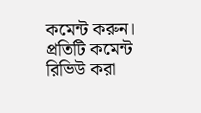কমেন্ট করুন। প্রতিটি কমেন্ট রিভিউ করা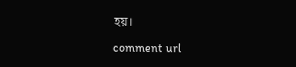হয়।

comment url